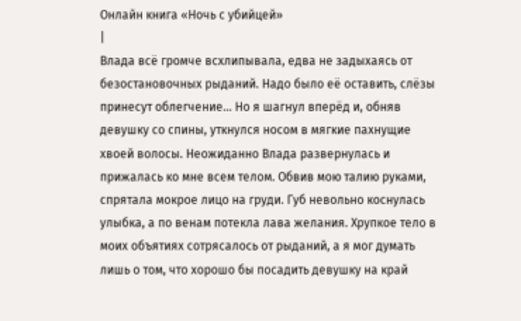Онлайн книга «Ночь с убийцей»
|
Влада всё громче всхлипывала, едва не задыхаясь от безостановочных рыданий. Надо было её оставить, слёзы принесут облегчение… Но я шагнул вперёд и, обняв девушку со спины, уткнулся носом в мягкие пахнущие хвоей волосы. Неожиданно Влада развернулась и прижалась ко мне всем телом. Обвив мою талию руками, спрятала мокрое лицо на груди. Губ невольно коснулась улыбка, а по венам потекла лава желания. Хрупкое тело в моих объятиях сотрясалось от рыданий, а я мог думать лишь о том, что хорошо бы посадить девушку на край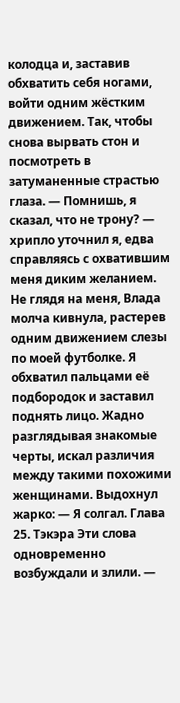колодца и, заставив обхватить себя ногами, войти одним жёстким движением. Так, чтобы снова вырвать стон и посмотреть в затуманенные страстью глаза. — Помнишь, я сказал, что не трону? — хрипло уточнил я, едва справляясь с охватившим меня диким желанием. Не глядя на меня, Влада молча кивнула, растерев одним движением слезы по моей футболке. Я обхватил пальцами её подбородок и заставил поднять лицо. Жадно разглядывая знакомые черты, искал различия между такими похожими женщинами. Выдохнул жарко: — Я солгал. Глава 25. Тэкэра Эти слова одновременно возбуждали и злили. —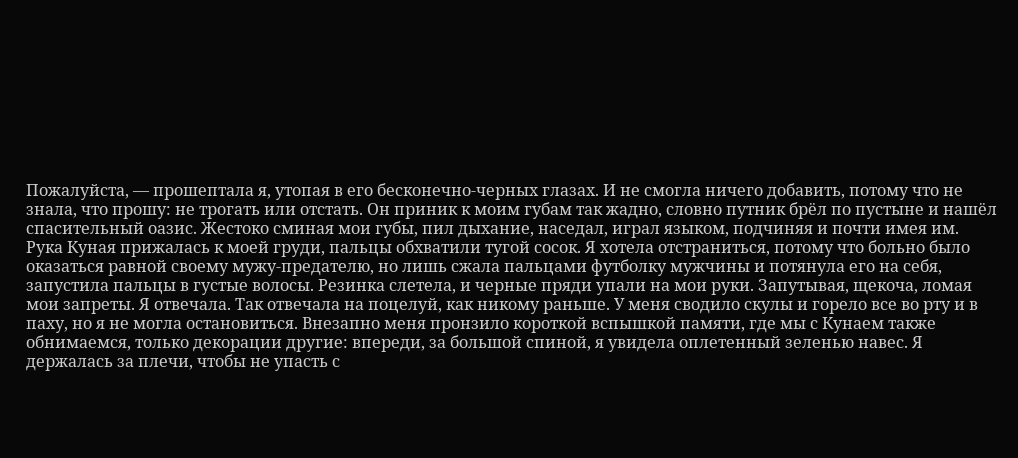Пожалуйста, — прошептала я, утопая в его бесконечно-черных глазах. И не смогла ничего добавить, потому что не знала, что прошу: не трогать или отстать. Он приник к моим губам так жадно, словно путник брёл по пустыне и нашёл спасительный оазис. Жестоко сминая мои губы, пил дыхание, наседал, играл языком, подчиняя и почти имея им. Рука Куная прижалась к моей груди, пальцы обхватили тугой сосок. Я хотела отстраниться, потому что больно было оказаться равной своему мужу-предателю, но лишь сжала пальцами футболку мужчины и потянула его на себя, запустила пальцы в густые волосы. Резинка слетела, и черные пряди упали на мои руки. Запутывая, щекоча, ломая мои запреты. Я отвечала. Так отвечала на поцелуй, как никому раньше. У меня сводило скулы и горело все во рту и в паху, но я не могла остановиться. Внезапно меня пронзило короткой вспышкой памяти, где мы с Кунаем также обнимаемся, только декорации другие: впереди, за большой спиной, я увидела оплетенный зеленью навес. Я держалась за плечи, чтобы не упасть с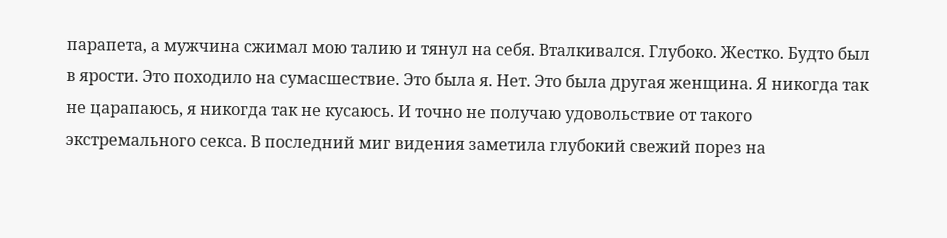парапета, а мужчина сжимал мою талию и тянул на себя. Вталкивался. Глубоко. Жестко. Будто был в ярости. Это походило на сумасшествие. Это была я. Нет. Это была другая женщина. Я никогда так не царапаюсь, я никогда так не кусаюсь. И точно не получаю удовольствие от такого экстремального секса. В последний миг видения заметила глубокий свежий порез на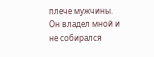плече мужчины. Он владел мной и не собирался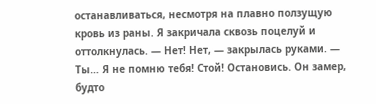останавливаться, несмотря на плавно ползущую кровь из раны. Я закричала сквозь поцелуй и оттолкнулась. — Нет! Нет, — закрылась руками. — Ты… Я не помню тебя! Стой! Остановись. Он замер, будто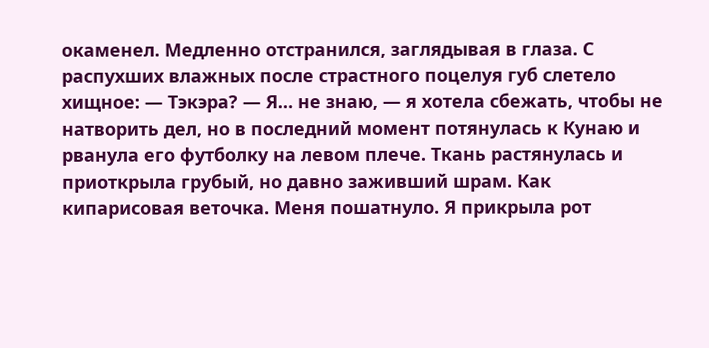окаменел. Медленно отстранился, заглядывая в глаза. С распухших влажных после страстного поцелуя губ слетело хищное: — Тэкэра? — Я… не знаю, — я хотела сбежать, чтобы не натворить дел, но в последний момент потянулась к Кунаю и рванула его футболку на левом плече. Ткань растянулась и приоткрыла грубый, но давно заживший шрам. Как кипарисовая веточка. Меня пошатнуло. Я прикрыла рот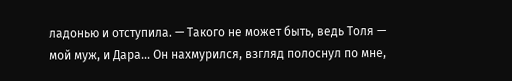ладонью и отступила. — Такого не может быть, ведь Толя — мой муж, и Дара… Он нахмурился, взгляд полоснул по мне,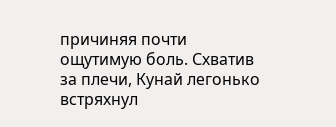причиняя почти ощутимую боль. Схватив за плечи, Кунай легонько встряхнул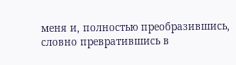меня и, полностью преобразившись, словно превратившись в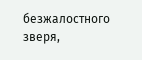безжалостного зверя,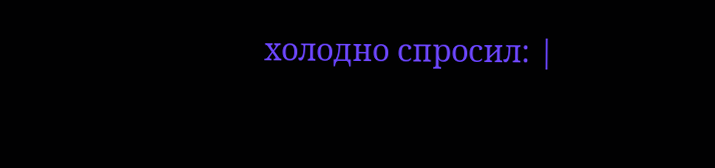холодно спросил: |